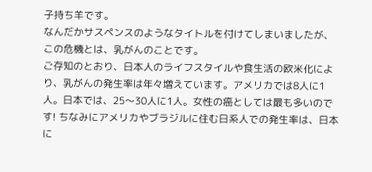子持ち羊です。
なんだかサスペンスのようなタイトルを付けてしまいましたが、この危機とは、乳がんのことです。
ご存知のとおり、日本人のライフスタイルや食生活の欧米化により、乳がんの発生率は年々増えています。アメリカでは8人に1人。日本では、25〜30人に1人。女性の癌としては最も多いのです! ちなみにアメリカやブラジルに住む日系人での発生率は、日本に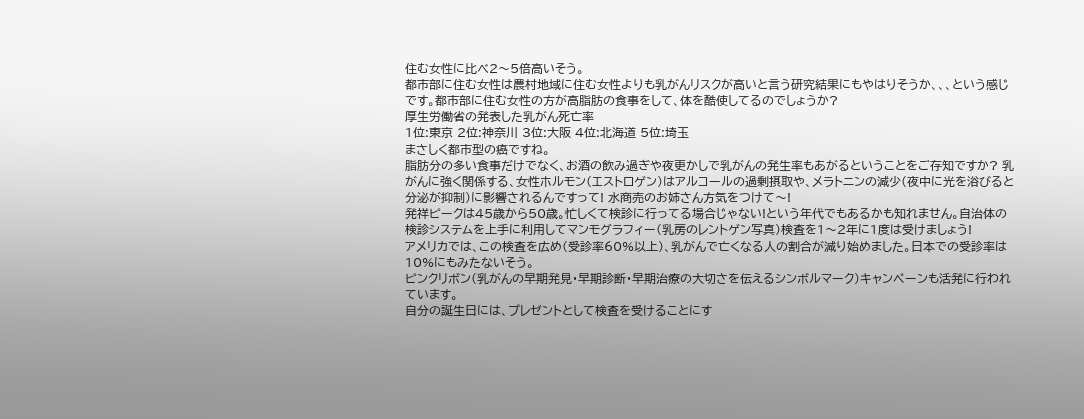住む女性に比べ2〜5倍高いそう。
都市部に住む女性は農村地域に住む女性よりも乳がんリスクが高いと言う研究結果にもやはりそうか、、、という感じです。都市部に住む女性の方が高脂肪の食事をして、体を酷使してるのでしょうか?
厚生労働省の発表した乳がん死亡率
1位:東京 2位:神奈川 3位:大阪 4位:北海道 5位:埼玉
まさしく都市型の癌ですね。
脂肪分の多い食事だけでなく、お酒の飲み過ぎや夜更かしで乳がんの発生率もあがるということをご存知ですか? 乳がんに強く関係する、女性ホルモン(エストロゲン)はアルコールの過剰摂取や、メラトニンの減少(夜中に光を浴びると分泌が抑制)に影響されるんですって! 水商売のお姉さん方気をつけて〜!
発祥ピークは45歳から50歳。忙しくて検診に行ってる場合じゃない!という年代でもあるかも知れません。自治体の検診システムを上手に利用してマンモグラフィー(乳房のレントゲン写真)検査を1〜2年に1度は受けましょう!
アメリカでは、この検査を広め(受診率60%以上)、乳がんで亡くなる人の割合が減り始めました。日本での受診率は10%にもみたないそう。
ピンクリボン(乳がんの早期発見・早期診断・早期治療の大切さを伝えるシンボルマーク)キャンペーンも活発に行われています。
自分の誕生日には、プレゼントとして検査を受けることにす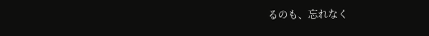るのも、忘れなく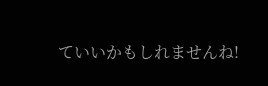ていいかもしれませんね!